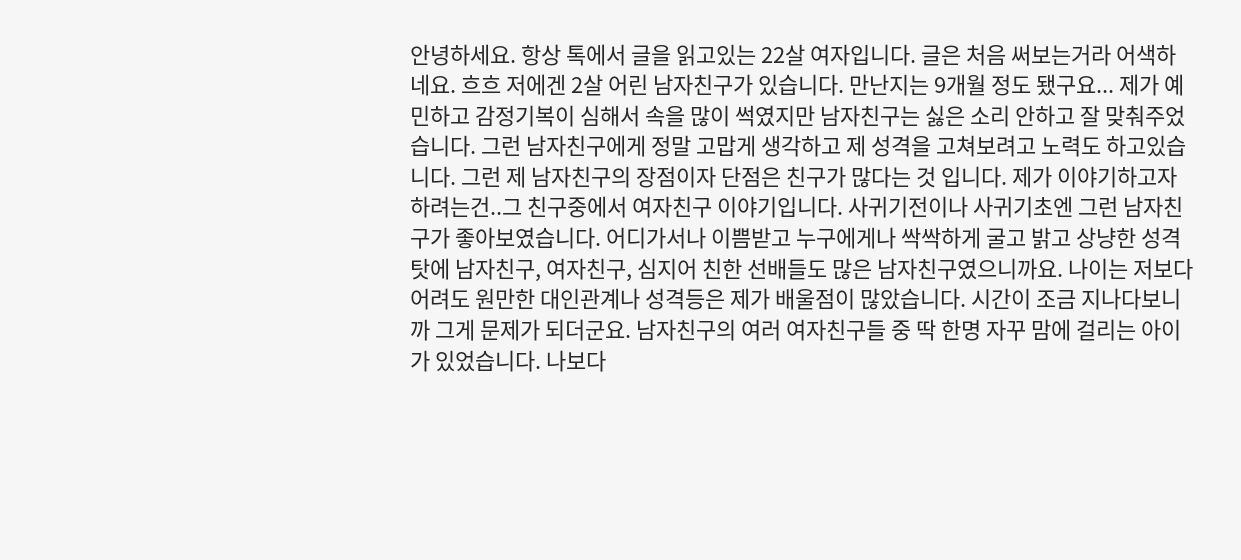안녕하세요. 항상 톡에서 글을 읽고있는 22살 여자입니다. 글은 처음 써보는거라 어색하네요. 흐흐 저에겐 2살 어린 남자친구가 있습니다. 만난지는 9개월 정도 됐구요... 제가 예민하고 감정기복이 심해서 속을 많이 썩였지만 남자친구는 싫은 소리 안하고 잘 맞춰주었습니다. 그런 남자친구에게 정말 고맙게 생각하고 제 성격을 고쳐보려고 노력도 하고있습니다. 그런 제 남자친구의 장점이자 단점은 친구가 많다는 것 입니다. 제가 이야기하고자 하려는건..그 친구중에서 여자친구 이야기입니다. 사귀기전이나 사귀기초엔 그런 남자친구가 좋아보였습니다. 어디가서나 이쁨받고 누구에게나 싹싹하게 굴고 밝고 상냥한 성격탓에 남자친구, 여자친구, 심지어 친한 선배들도 많은 남자친구였으니까요. 나이는 저보다 어려도 원만한 대인관계나 성격등은 제가 배울점이 많았습니다. 시간이 조금 지나다보니까 그게 문제가 되더군요. 남자친구의 여러 여자친구들 중 딱 한명 자꾸 맘에 걸리는 아이가 있었습니다. 나보다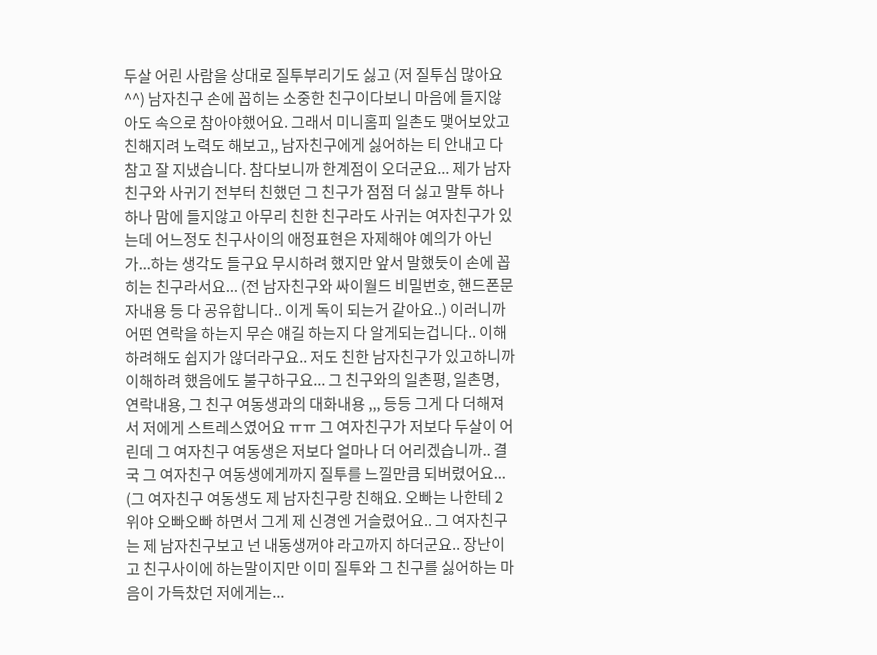두살 어린 사람을 상대로 질투부리기도 싫고 (저 질투심 많아요 ^^) 남자친구 손에 꼽히는 소중한 친구이다보니 마음에 들지않아도 속으로 참아야했어요. 그래서 미니홈피 일촌도 맺어보았고 친해지려 노력도 해보고,, 남자친구에게 싫어하는 티 안내고 다 참고 잘 지냈습니다. 참다보니까 한계점이 오더군요... 제가 남자친구와 사귀기 전부터 친했던 그 친구가 점점 더 싫고 말투 하나하나 맘에 들지않고 아무리 친한 친구라도 사귀는 여자친구가 있는데 어느정도 친구사이의 애정표현은 자제해야 예의가 아닌가...하는 생각도 들구요 무시하려 했지만 앞서 말했듯이 손에 꼽히는 친구라서요... (전 남자친구와 싸이월드 비밀번호, 핸드폰문자내용 등 다 공유합니다.. 이게 독이 되는거 같아요..) 이러니까 어떤 연락을 하는지 무슨 얘길 하는지 다 알게되는겁니다.. 이해하려해도 쉽지가 않더라구요.. 저도 친한 남자친구가 있고하니까 이해하려 했음에도 불구하구요... 그 친구와의 일촌평, 일촌명, 연락내용, 그 친구 여동생과의 대화내용 ,,, 등등 그게 다 더해져서 저에게 스트레스였어요 ㅠㅠ 그 여자친구가 저보다 두살이 어린데 그 여자친구 여동생은 저보다 얼마나 더 어리겠습니까.. 결국 그 여자친구 여동생에게까지 질투를 느낄만큼 되버렸어요... (그 여자친구 여동생도 제 남자친구랑 친해요. 오빠는 나한테 2위야 오빠오빠 하면서 그게 제 신경엔 거슬렸어요.. 그 여자친구는 제 남자친구보고 넌 내동생꺼야 라고까지 하더군요.. 장난이고 친구사이에 하는말이지만 이미 질투와 그 친구를 싫어하는 마음이 가득찼던 저에게는...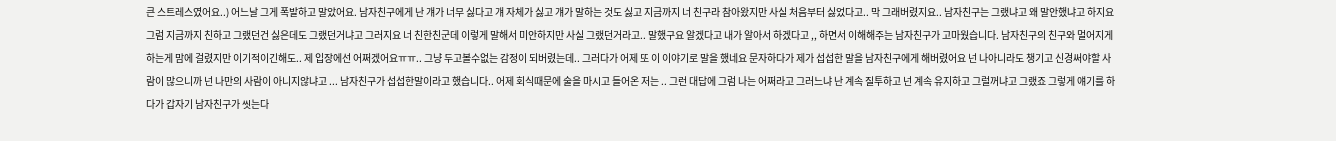큰 스트레스였어요..) 어느날 그게 폭발하고 말았어요. 남자친구에게 난 걔가 너무 싫다고 걔 자체가 싫고 걔가 말하는 것도 싫고 지금까지 너 친구라 참아왔지만 사실 처음부터 싫었다고.. 막 그래버렸지요.. 남자친구는 그랬냐고 왜 말안했냐고 하지요 그럼 지금까지 친하고 그랬던건 싫은데도 그랬던거냐고 그러지요 너 친한친군데 이렇게 말해서 미안하지만 사실 그랬던거라고.. 말했구요 알겠다고 내가 알아서 하겠다고 ,, 하면서 이해해주는 남자친구가 고마웠습니다. 남자친구의 친구와 멀어지게 하는게 맘에 걸렸지만 이기적이긴해도.. 제 입장에선 어쩌겠어요ㅠㅠ.. 그냥 두고볼수없는 감정이 되버렸는데.. 그러다가 어제 또 이 이야기로 말을 했네요 문자하다가 제가 섭섭한 말을 남자친구에게 해버렸어요 넌 나아니라도 챙기고 신경써야할 사람이 많으니까 넌 나만의 사람이 아니지않냐고 ... 남자친구가 섭섭한말이라고 했습니다.. 어제 회식때문에 술을 마시고 들어온 저는 .. 그런 대답에 그럼 나는 어쩌라고 그러느냐 난 계속 질투하고 넌 계속 유지하고 그럴꺼냐고 그랬죠 그렇게 얘기를 하다가 갑자기 남자친구가 씻는다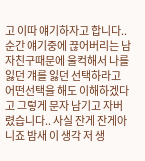고 이따 얘기하자고 합니다.. 순간 얘기중에 끊어버리는 남자친구때문에 울컥해서 나를 잃던 걔를 잃던 선택하라고 어떤선택을 해도 이해하겠다고 그렇게 문자 남기고 자버렸습니다.. 사실 잔게 잔게아니죠 밤새 이 생각 저 생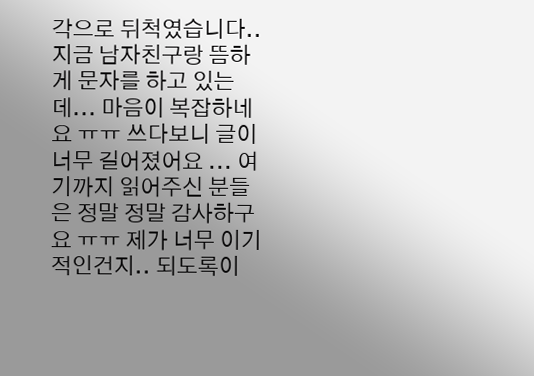각으로 뒤척였습니다.. 지금 남자친구랑 뜸하게 문자를 하고 있는데... 마음이 복잡하네요 ㅠㅠ 쓰다보니 글이 너무 길어졌어요 ... 여기까지 읽어주신 분들은 정말 정말 감사하구요 ㅠㅠ 제가 너무 이기적인건지.. 되도록이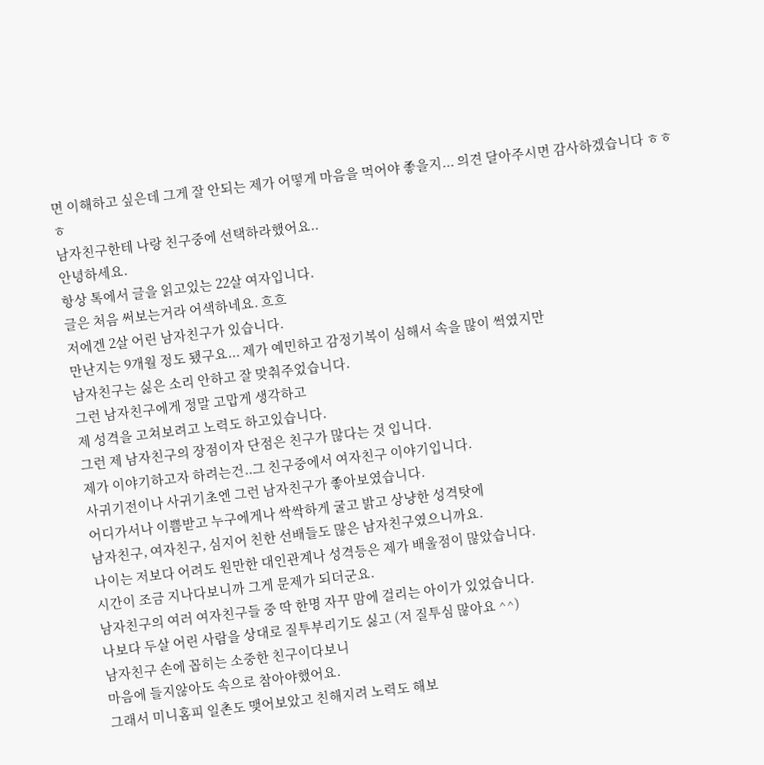면 이해하고 싶은데 그게 잘 안되는 제가 어떻게 마음을 먹어야 좋을지... 의견 달아주시면 감사하겠습니다 ㅎㅎㅎ
남자친구한테 나랑 친구중에 선택하라했어요..
안녕하세요.
항상 톡에서 글을 읽고있는 22살 여자입니다.
글은 처음 써보는거라 어색하네요. 흐흐
저에겐 2살 어린 남자친구가 있습니다.
만난지는 9개월 정도 됐구요... 제가 예민하고 감정기복이 심해서 속을 많이 썩였지만
남자친구는 싫은 소리 안하고 잘 맞춰주었습니다.
그런 남자친구에게 정말 고맙게 생각하고
제 성격을 고쳐보려고 노력도 하고있습니다.
그런 제 남자친구의 장점이자 단점은 친구가 많다는 것 입니다.
제가 이야기하고자 하려는건..그 친구중에서 여자친구 이야기입니다.
사귀기전이나 사귀기초엔 그런 남자친구가 좋아보였습니다.
어디가서나 이쁨받고 누구에게나 싹싹하게 굴고 밝고 상냥한 성격탓에
남자친구, 여자친구, 심지어 친한 선배들도 많은 남자친구였으니까요.
나이는 저보다 어려도 원만한 대인관계나 성격등은 제가 배울점이 많았습니다.
시간이 조금 지나다보니까 그게 문제가 되더군요.
남자친구의 여러 여자친구들 중 딱 한명 자꾸 맘에 걸리는 아이가 있었습니다.
나보다 두살 어린 사람을 상대로 질투부리기도 싫고 (저 질투심 많아요 ^^)
남자친구 손에 꼽히는 소중한 친구이다보니
마음에 들지않아도 속으로 참아야했어요.
그래서 미니홈피 일촌도 맺어보았고 친해지려 노력도 해보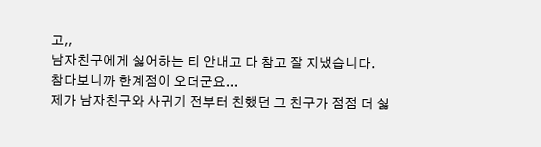고,,
남자친구에게 싫어하는 티 안내고 다 참고 잘 지냈습니다.
참다보니까 한계점이 오더군요...
제가 남자친구와 사귀기 전부터 친했던 그 친구가 점점 더 싫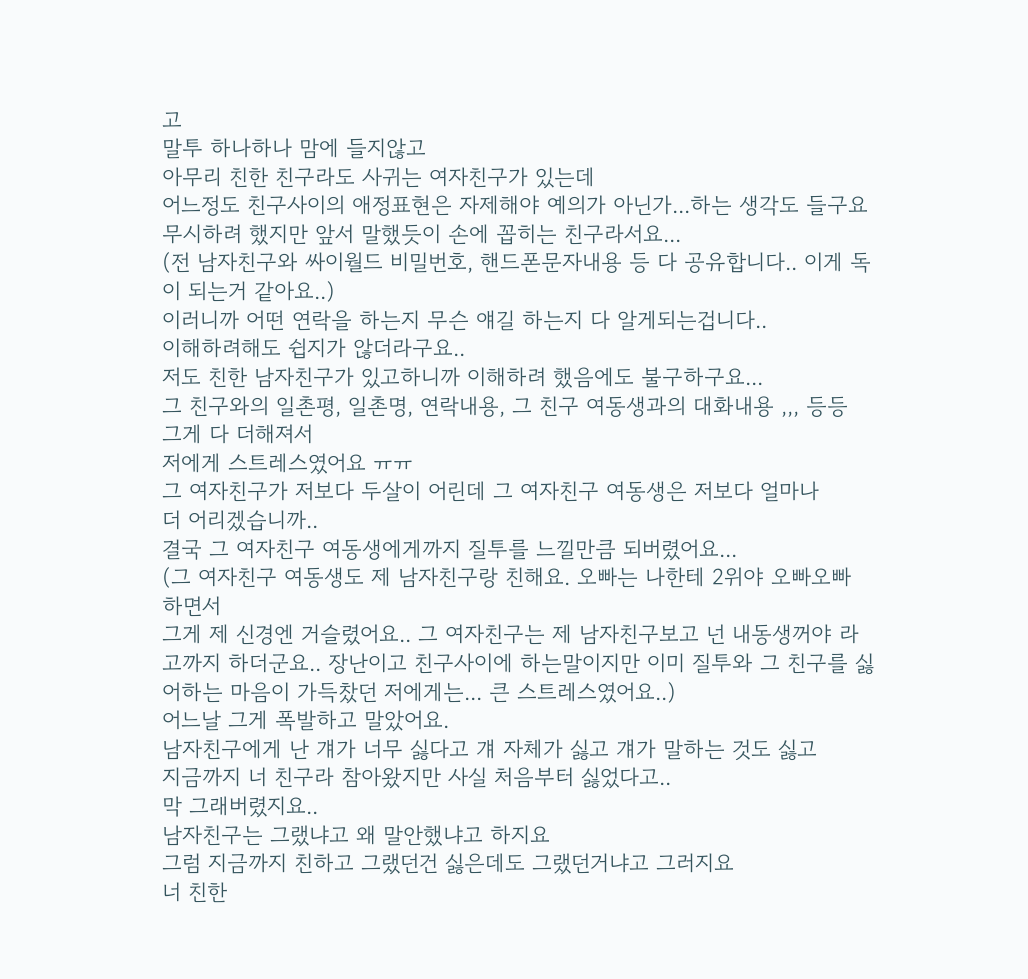고
말투 하나하나 맘에 들지않고
아무리 친한 친구라도 사귀는 여자친구가 있는데
어느정도 친구사이의 애정표현은 자제해야 예의가 아닌가...하는 생각도 들구요
무시하려 했지만 앞서 말했듯이 손에 꼽히는 친구라서요...
(전 남자친구와 싸이월드 비밀번호, 핸드폰문자내용 등 다 공유합니다.. 이게 독이 되는거 같아요..)
이러니까 어떤 연락을 하는지 무슨 얘길 하는지 다 알게되는겁니다..
이해하려해도 쉽지가 않더라구요..
저도 친한 남자친구가 있고하니까 이해하려 했음에도 불구하구요...
그 친구와의 일촌평, 일촌명, 연락내용, 그 친구 여동생과의 대화내용 ,,, 등등
그게 다 더해져서
저에게 스트레스였어요 ㅠㅠ
그 여자친구가 저보다 두살이 어린데 그 여자친구 여동생은 저보다 얼마나
더 어리겠습니까..
결국 그 여자친구 여동생에게까지 질투를 느낄만큼 되버렸어요...
(그 여자친구 여동생도 제 남자친구랑 친해요. 오빠는 나한테 2위야 오빠오빠 하면서
그게 제 신경엔 거슬렸어요.. 그 여자친구는 제 남자친구보고 넌 내동생꺼야 라고까지 하더군요.. 장난이고 친구사이에 하는말이지만 이미 질투와 그 친구를 싫어하는 마음이 가득찼던 저에게는... 큰 스트레스였어요..)
어느날 그게 폭발하고 말았어요.
남자친구에게 난 걔가 너무 싫다고 걔 자체가 싫고 걔가 말하는 것도 싫고
지금까지 너 친구라 참아왔지만 사실 처음부터 싫었다고..
막 그래버렸지요..
남자친구는 그랬냐고 왜 말안했냐고 하지요
그럼 지금까지 친하고 그랬던건 싫은데도 그랬던거냐고 그러지요
너 친한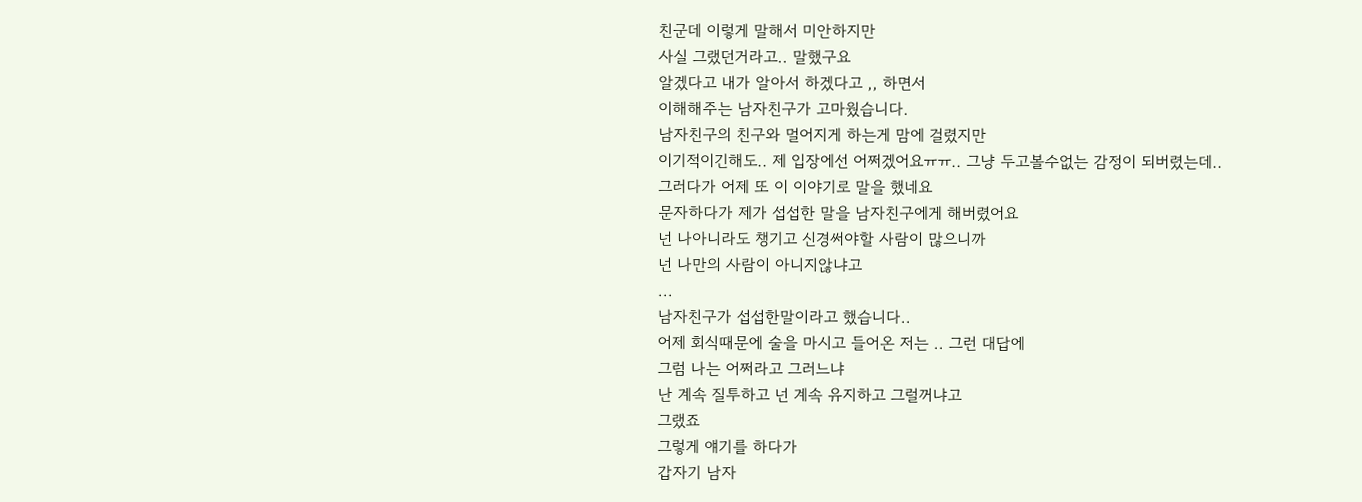친군데 이렇게 말해서 미안하지만
사실 그랬던거라고.. 말했구요
알겠다고 내가 알아서 하겠다고 ,, 하면서
이해해주는 남자친구가 고마웠습니다.
남자친구의 친구와 멀어지게 하는게 맘에 걸렸지만
이기적이긴해도.. 제 입장에선 어쩌겠어요ㅠㅠ.. 그냥 두고볼수없는 감정이 되버렸는데..
그러다가 어제 또 이 이야기로 말을 했네요
문자하다가 제가 섭섭한 말을 남자친구에게 해버렸어요
넌 나아니라도 챙기고 신경써야할 사람이 많으니까
넌 나만의 사람이 아니지않냐고
...
남자친구가 섭섭한말이라고 했습니다..
어제 회식때문에 술을 마시고 들어온 저는 .. 그런 대답에
그럼 나는 어쩌라고 그러느냐
난 계속 질투하고 넌 계속 유지하고 그럴꺼냐고
그랬죠
그렇게 얘기를 하다가
갑자기 남자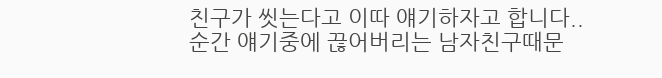친구가 씻는다고 이따 얘기하자고 합니다..
순간 얘기중에 끊어버리는 남자친구때문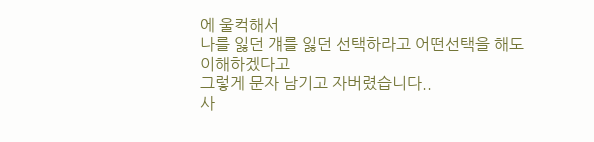에 울컥해서
나를 잃던 걔를 잃던 선택하라고 어떤선택을 해도 이해하겠다고
그렇게 문자 남기고 자버렸습니다..
사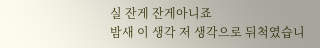실 잔게 잔게아니죠
밤새 이 생각 저 생각으로 뒤척였습니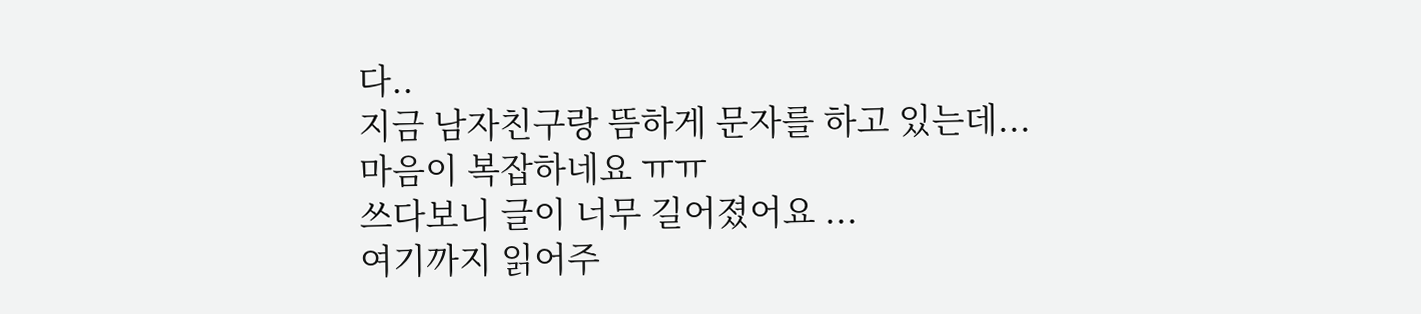다..
지금 남자친구랑 뜸하게 문자를 하고 있는데...
마음이 복잡하네요 ㅠㅠ
쓰다보니 글이 너무 길어졌어요 ...
여기까지 읽어주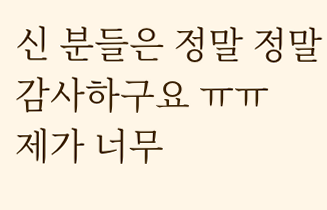신 분들은 정말 정말 감사하구요 ㅠㅠ
제가 너무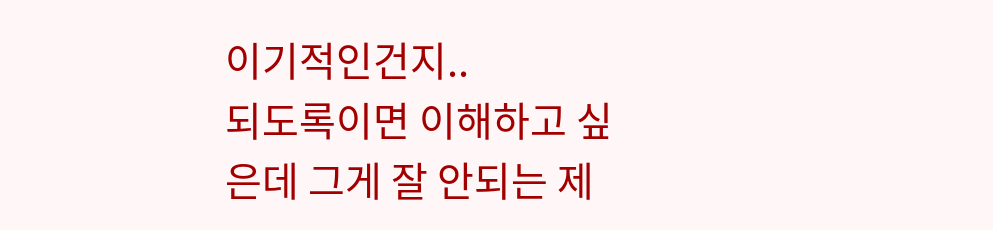이기적인건지..
되도록이면 이해하고 싶은데 그게 잘 안되는 제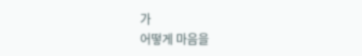가
어떻게 마음을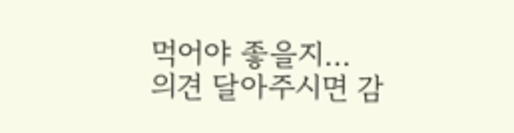먹어야 좋을지...
의견 달아주시면 감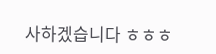사하겠습니다 ㅎㅎㅎ